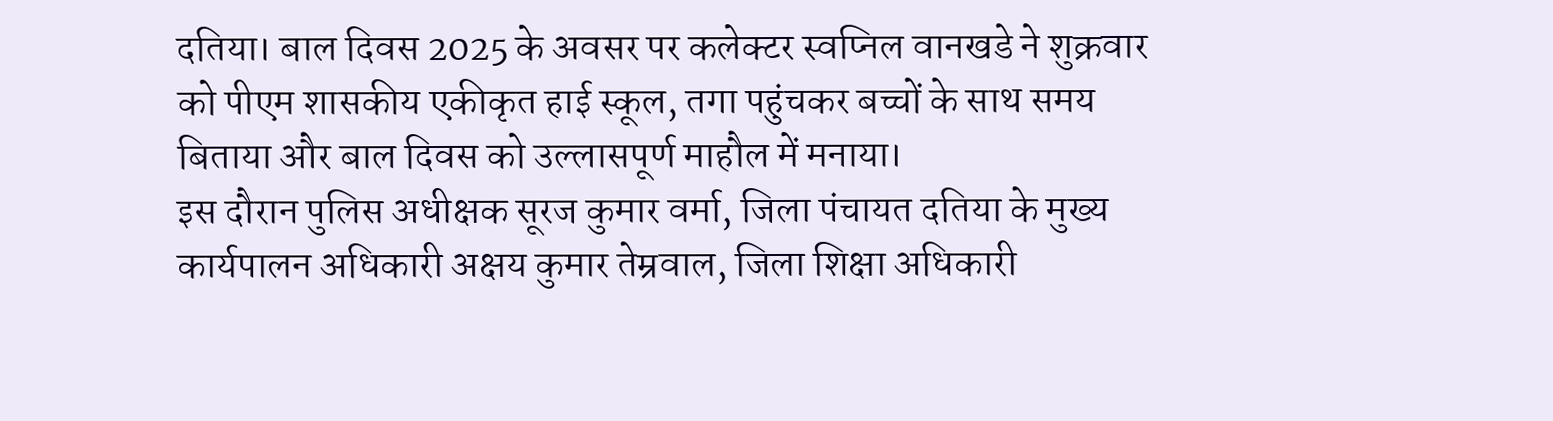दतिया। बाल दिवस 2025 के अवसर पर कलेक्टर स्वप्निल वानखडे ने शुक्रवार को पीएम शासकीय एकीकृत हाई स्कूल, तगा पहुंचकर बच्चों के साथ समय बिताया और बाल दिवस को उल्लासपूर्ण माहौल में मनाया।
इस दौरान पुलिस अधीक्षक सूरज कुमार वर्मा, जिला पंचायत दतिया के मुख्य कार्यपालन अधिकारी अक्षय कुमार तेम्रवाल, जिला शिक्षा अधिकारी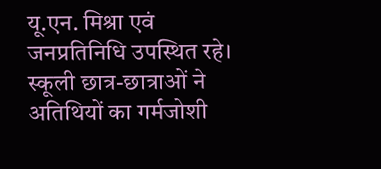यू.एन. मिश्रा एवं जनप्रतिनिधि उपस्थित रहे। स्कूली छात्र-छात्राओं ने अतिथियों का गर्मजोशी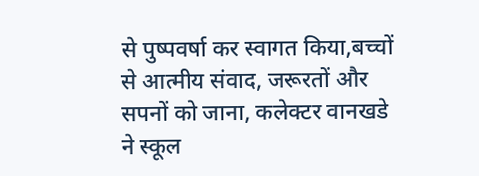से पुष्पवर्षा कर स्वागत किया,बच्चों से आत्मीय संवाद, जरूरतों और सपनों को जाना, कलेक्टर वानखडे ने स्कूल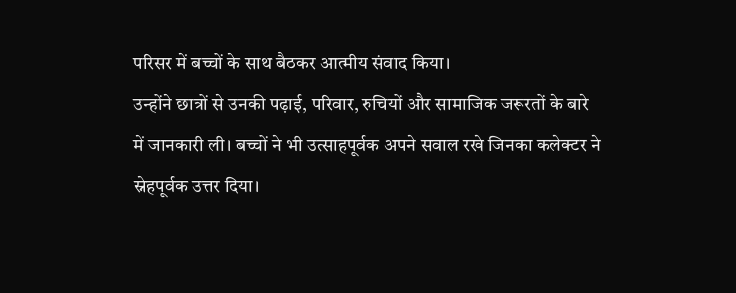परिसर में बच्चों के साथ बैठकर आत्मीय संवाद किया।
उन्होंने छात्रों से उनकी पढ़ाई, परिवार, रुचियों और सामाजिक जरूरतों के बारे में जानकारी ली। बच्चों ने भी उत्साहपूर्वक अपने सवाल रखे जिनका कलेक्टर ने स्नेहपूर्वक उत्तर दिया।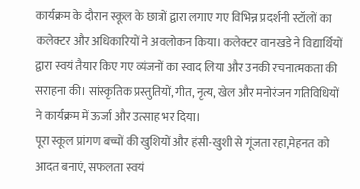कार्यक्रम के दौरान स्कूल के छात्रों द्वारा लगाए गए विभिन्न प्रदर्शनी स्टॉलों का कलेक्टर और अधिकारियों ने अवलोकन किया। कलेक्टर वानखडे ने विद्यार्थियों द्वारा स्वयं तैयार किए गए व्यंजनों का स्वाद लिया और उनकी रचनात्मकता की सराहना की। सांस्कृतिक प्रस्तुतियों, गीत, नृत्य, खेल और मनोरंजन गतिविधियों ने कार्यक्रम में ऊर्जा और उत्साह भर दिया।
पूरा स्कूल प्रांगण बच्चों की खुशियों और हंसी-खुशी से गूंजता रहा,मेहनत को आदत बनाएं, सफलता स्वयं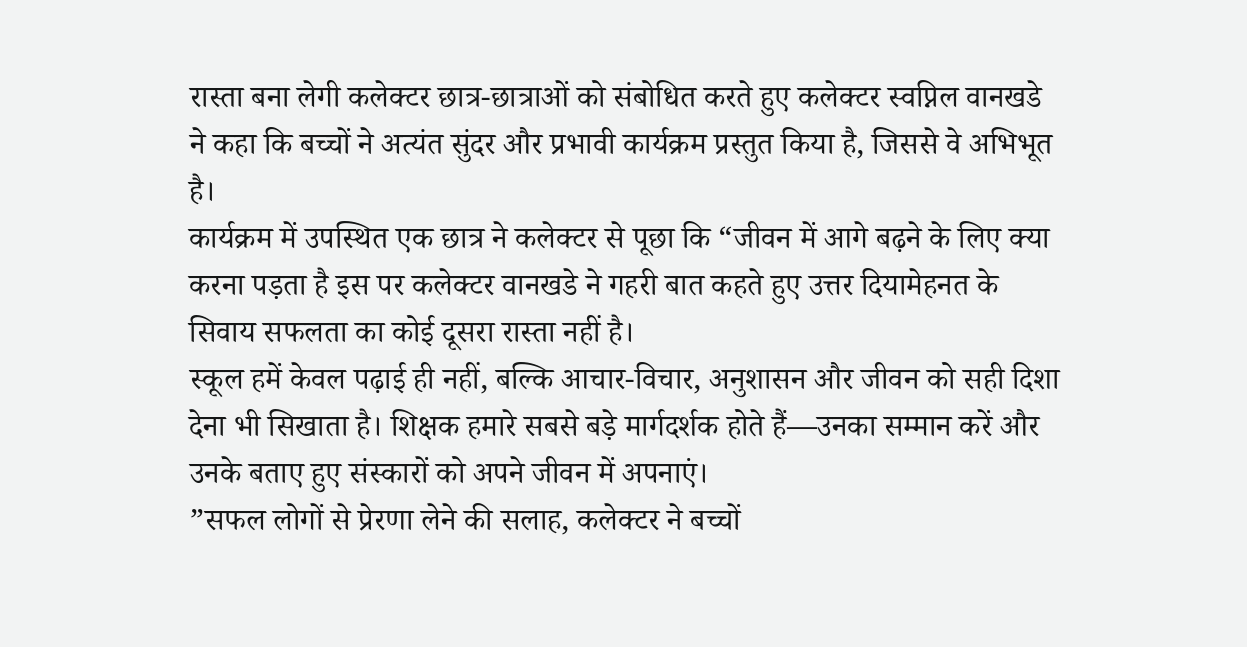रास्ता बना लेगी कलेक्टर छात्र-छात्राओं को संबोधित करते हुए कलेक्टर स्वप्निल वानखडे ने कहा कि बच्चों ने अत्यंत सुंदर और प्रभावी कार्यक्रम प्रस्तुत किया है, जिससे वे अभिभूत है।
कार्यक्रम में उपस्थित एक छात्र ने कलेक्टर से पूछा कि “जीवन में आगे बढ़ने के लिए क्या करना पड़ता है इस पर कलेक्टर वानखडे ने गहरी बात कहते हुए उत्तर दियामेहनत के सिवाय सफलता का कोई दूसरा रास्ता नहीं है।
स्कूल हमें केवल पढ़ाई ही नहीं, बल्कि आचार-विचार, अनुशासन और जीवन को सही दिशा देना भी सिखाता है। शिक्षक हमारे सबसे बड़े मार्गदर्शक होते हैं—उनका सम्मान करें और उनके बताए हुए संस्कारों को अपने जीवन में अपनाएं।
”सफल लोगों से प्रेरणा लेने की सलाह, कलेक्टर ने बच्चों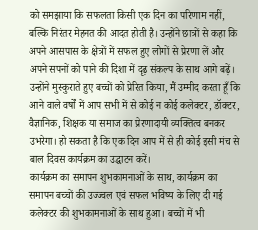को समझाया कि सफलता किसी एक दिन का परिणाम नहीं, बल्कि निरंतर मेहनत की आदत होती है। उन्होंने छात्रों से कहा कि अपने आसपास के क्षेत्रों में सफल हुए लोगों से प्रेरणा लें और अपने सपनों को पाने की दिशा में दृढ़ संकल्प के साथ आगे बढ़ें।
उन्होंने मुस्कुराते हुए बच्चों को प्रेरित किया, मैं उम्मीद करता हूँ कि आने वाले वर्षों में आप सभी में से कोई न कोई कलेक्टर, डॉक्टर, वैज्ञानिक, शिक्षक या समाज का प्रेरणादायी व्यक्तित्व बनकर उभरेगा। हो सकता है कि एक दिन आप में से ही कोई इसी मंच से बाल दिवस कार्यक्रम का उद्घाटन करें।
कार्यक्रम का समापन शुभकामनाओं के साथ, कार्यक्रम का समापन बच्चों की उज्ज्वल एवं सफल भविष्य के लिए दी गई कलेक्टर की शुभकामनाओं के साथ हुआ। बच्चों में भी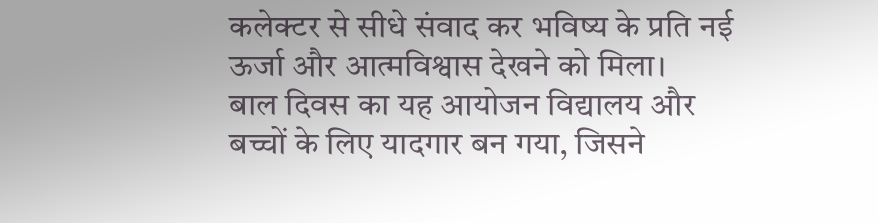कलेक्टर से सीधे संवाद कर भविष्य के प्रति नई ऊर्जा और आत्मविश्वास देखने को मिला।
बाल दिवस का यह आयोजन विद्यालय और बच्चों के लिए यादगार बन गया, जिसने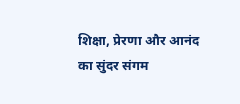शिक्षा, प्रेरणा और आनंद का सुंदर संगम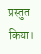प्रस्तुत किया।